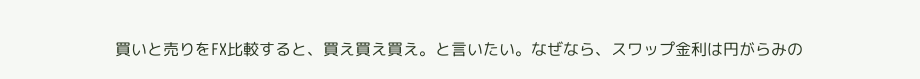買いと売りをFX比較すると、買え買え買え。と言いたい。なぜなら、スワップ金利は円がらみの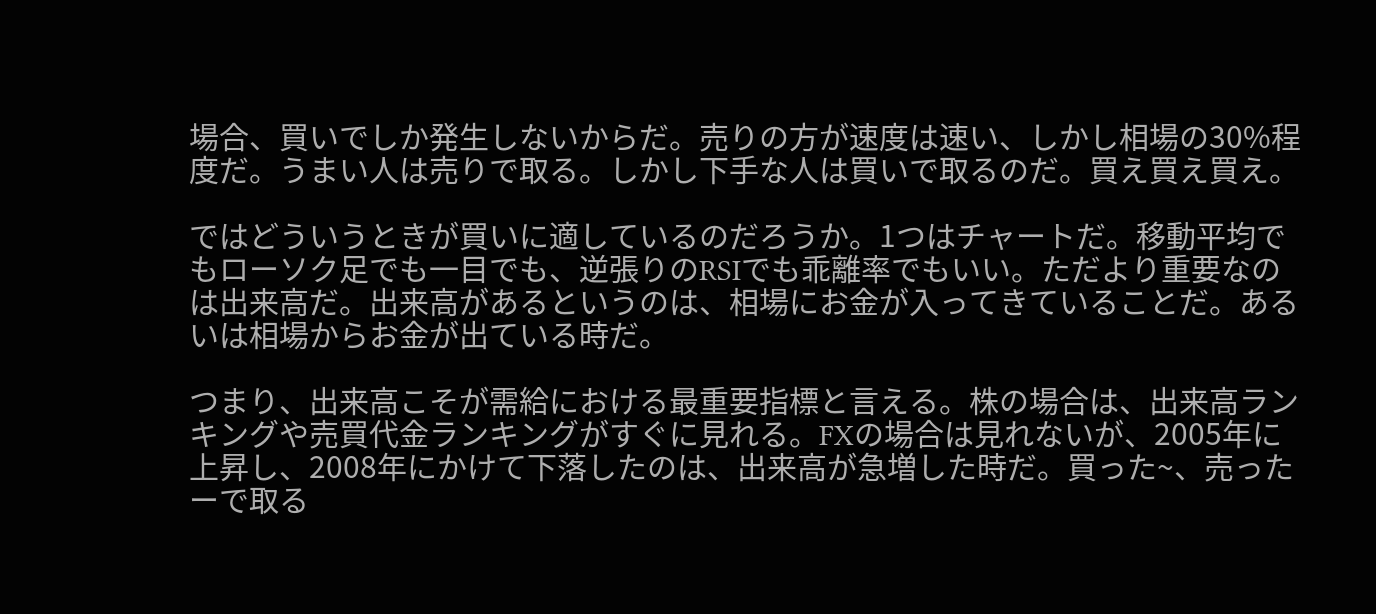場合、買いでしか発生しないからだ。売りの方が速度は速い、しかし相場の30%程度だ。うまい人は売りで取る。しかし下手な人は買いで取るのだ。買え買え買え。

ではどういうときが買いに適しているのだろうか。1つはチャートだ。移動平均でもローソク足でも一目でも、逆張りのRSIでも乖離率でもいい。ただより重要なのは出来高だ。出来高があるというのは、相場にお金が入ってきていることだ。あるいは相場からお金が出ている時だ。

つまり、出来高こそが需給における最重要指標と言える。株の場合は、出来高ランキングや売買代金ランキングがすぐに見れる。FXの場合は見れないが、2005年に上昇し、2008年にかけて下落したのは、出来高が急増した時だ。買った~、売ったーで取る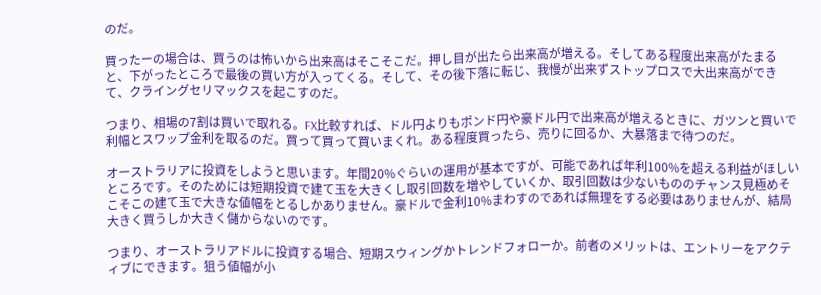のだ。

買ったーの場合は、買うのは怖いから出来高はそこそこだ。押し目が出たら出来高が増える。そしてある程度出来高がたまると、下がったところで最後の買い方が入ってくる。そして、その後下落に転じ、我慢が出来ずストップロスで大出来高ができて、クライングセリマックスを起こすのだ。

つまり、相場の7割は買いで取れる。FX比較すれば、ドル円よりもポンド円や豪ドル円で出来高が増えるときに、ガツンと買いで利幅とスワップ金利を取るのだ。買って買って買いまくれ。ある程度買ったら、売りに回るか、大暴落まで待つのだ。

オーストラリアに投資をしようと思います。年間20%ぐらいの運用が基本ですが、可能であれば年利100%を超える利益がほしいところです。そのためには短期投資で建て玉を大きくし取引回数を増やしていくか、取引回数は少ないもののチャンス見極めそこそこの建て玉で大きな値幅をとるしかありません。豪ドルで金利10%まわすのであれば無理をする必要はありませんが、結局大きく買うしか大きく儲からないのです。

つまり、オーストラリアドルに投資する場合、短期スウィングかトレンドフォローか。前者のメリットは、エントリーをアクティブにできます。狙う値幅が小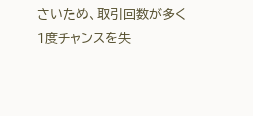さいため、取引回数が多く1度チャンスを失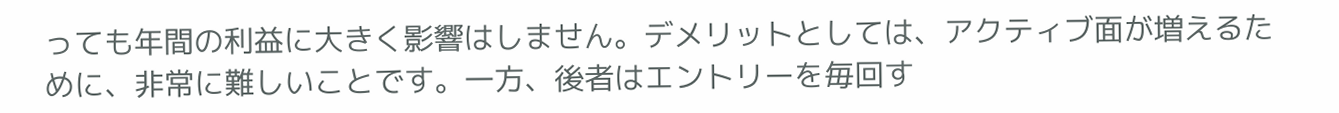っても年間の利益に大きく影響はしません。デメリットとしては、アクティブ面が増えるために、非常に難しいことです。一方、後者はエントリーを毎回す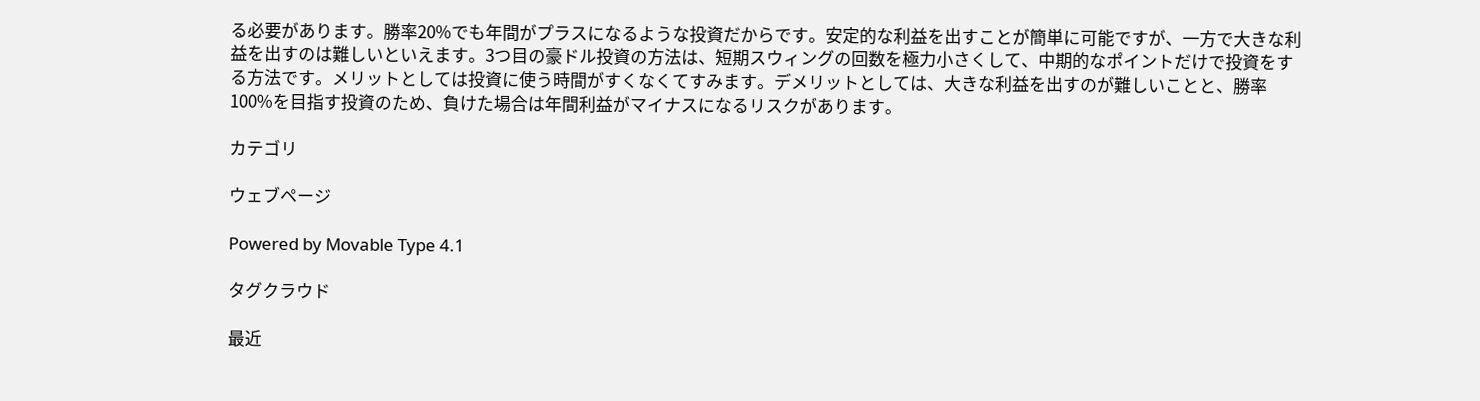る必要があります。勝率20%でも年間がプラスになるような投資だからです。安定的な利益を出すことが簡単に可能ですが、一方で大きな利益を出すのは難しいといえます。3つ目の豪ドル投資の方法は、短期スウィングの回数を極力小さくして、中期的なポイントだけで投資をする方法です。メリットとしては投資に使う時間がすくなくてすみます。デメリットとしては、大きな利益を出すのが難しいことと、勝率100%を目指す投資のため、負けた場合は年間利益がマイナスになるリスクがあります。

カテゴリ

ウェブページ

Powered by Movable Type 4.1

タグクラウド

最近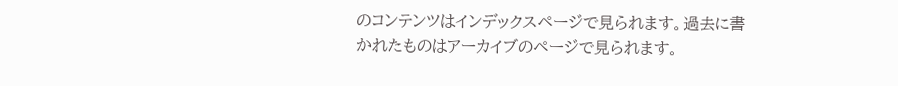のコンテンツはインデックスページで見られます。過去に書かれたものはアーカイブのページで見られます。